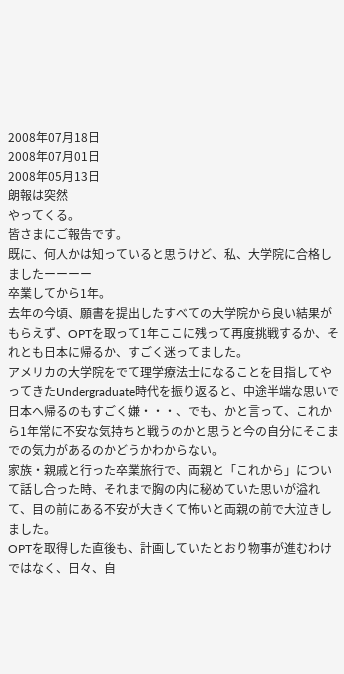2008年07月18日
2008年07月01日
2008年05月13日
朗報は突然
やってくる。
皆さまにご報告です。
既に、何人かは知っていると思うけど、私、大学院に合格しましたーーーー
卒業してから1年。
去年の今頃、願書を提出したすべての大学院から良い結果がもらえず、OPTを取って1年ここに残って再度挑戦するか、それとも日本に帰るか、すごく迷ってました。
アメリカの大学院をでて理学療法士になることを目指してやってきたUndergraduate時代を振り返ると、中途半端な思いで日本へ帰るのもすごく嫌・・・、でも、かと言って、これから1年常に不安な気持ちと戦うのかと思うと今の自分にそこまでの気力があるのかどうかわからない。
家族・親戚と行った卒業旅行で、両親と「これから」について話し合った時、それまで胸の内に秘めていた思いが溢れて、目の前にある不安が大きくて怖いと両親の前で大泣きしました。
OPTを取得した直後も、計画していたとおり物事が進むわけではなく、日々、自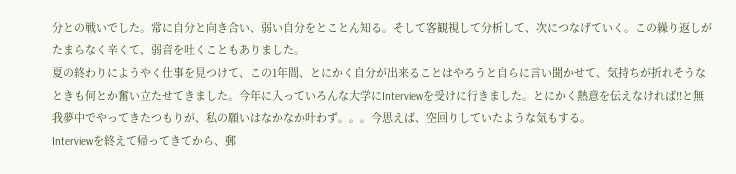分との戦いでした。常に自分と向き合い、弱い自分をとことん知る。そして客観視して分析して、次につなげていく。この繰り返しがたまらなく辛くて、弱音を吐くこともありました。
夏の終わりにようやく仕事を見つけて、この1年間、とにかく自分が出来ることはやろうと自らに言い聞かせて、気持ちが折れそうなときも何とか奮い立たせてきました。今年に入っていろんな大学にInterviewを受けに行きました。とにかく熱意を伝えなければ!!と無我夢中でやってきたつもりが、私の願いはなかなか叶わず。。。今思えば、空回りしていたような気もする。
Interviewを終えて帰ってきてから、郵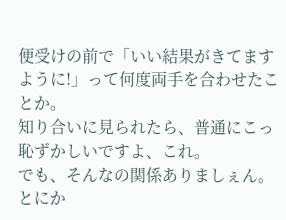便受けの前で「いい結果がきてますように!」って何度両手を合わせたことか。
知り合いに見られたら、普通にこっ恥ずかしいですよ、これ。
でも、そんなの関係ありましぇん。
とにか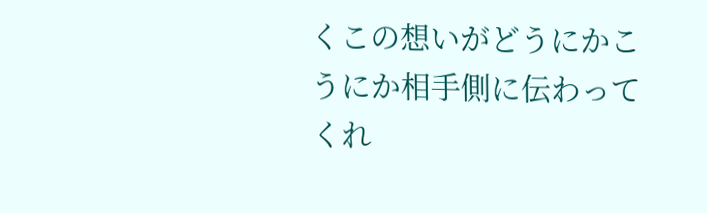くこの想いがどうにかこうにか相手側に伝わってくれ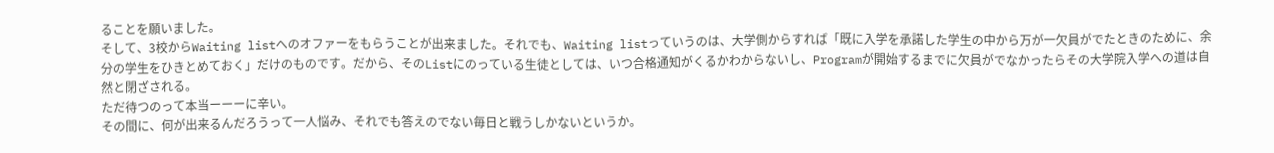ることを願いました。
そして、3校からWaiting listへのオファーをもらうことが出来ました。それでも、Waiting listっていうのは、大学側からすれば「既に入学を承諾した学生の中から万が一欠員がでたときのために、余分の学生をひきとめておく」だけのものです。だから、そのListにのっている生徒としては、いつ合格通知がくるかわからないし、Programが開始するまでに欠員がでなかったらその大学院入学への道は自然と閉ざされる。
ただ待つのって本当ーーーに辛い。
その間に、何が出来るんだろうって一人悩み、それでも答えのでない毎日と戦うしかないというか。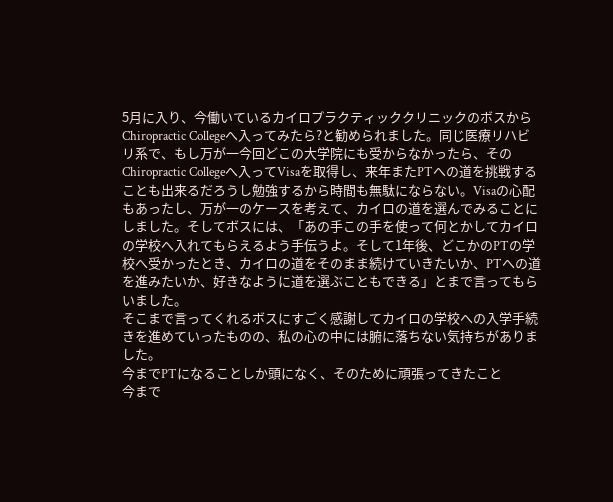5月に入り、今働いているカイロプラクティッククリニックのボスからChiropractic Collegeへ入ってみたら?と勧められました。同じ医療リハビリ系で、もし万が一今回どこの大学院にも受からなかったら、そのChiropractic Collegeへ入ってVisaを取得し、来年またPTへの道を挑戦することも出来るだろうし勉強するから時間も無駄にならない。Visaの心配もあったし、万が一のケースを考えて、カイロの道を選んでみることにしました。そしてボスには、「あの手この手を使って何とかしてカイロの学校へ入れてもらえるよう手伝うよ。そして1年後、どこかのPTの学校へ受かったとき、カイロの道をそのまま続けていきたいか、PTへの道を進みたいか、好きなように道を選ぶこともできる」とまで言ってもらいました。
そこまで言ってくれるボスにすごく感謝してカイロの学校への入学手続きを進めていったものの、私の心の中には腑に落ちない気持ちがありました。
今までPTになることしか頭になく、そのために頑張ってきたこと
今まで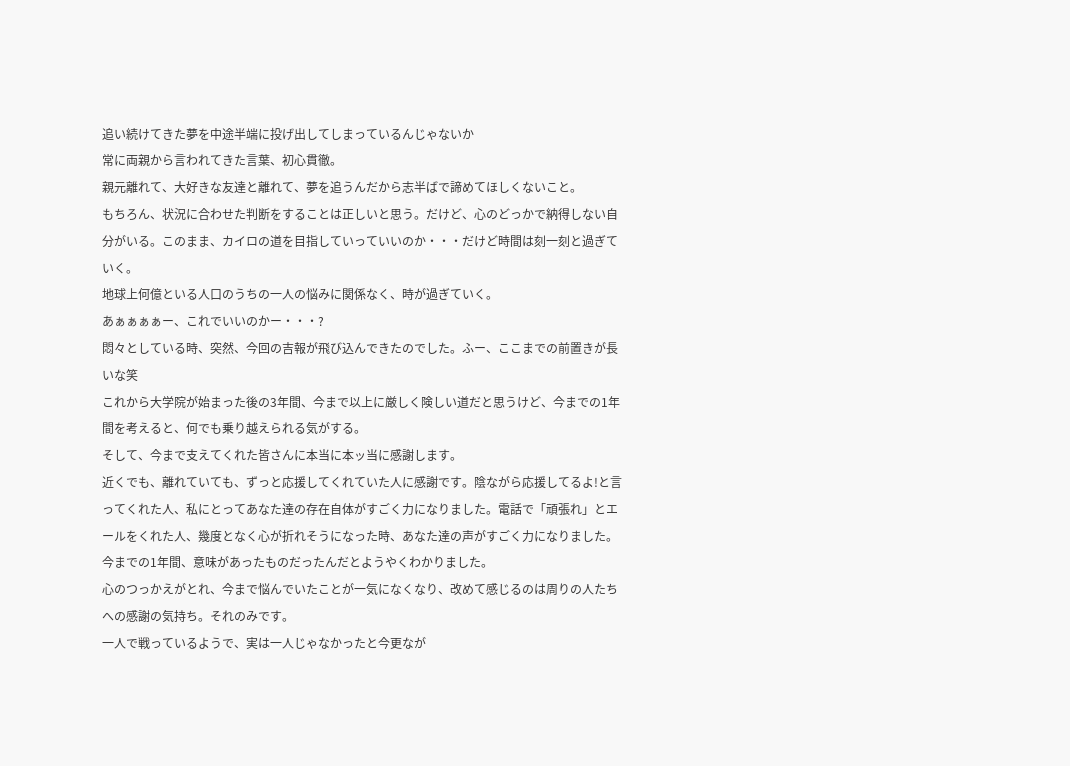追い続けてきた夢を中途半端に投げ出してしまっているんじゃないか
常に両親から言われてきた言葉、初心貫徹。
親元離れて、大好きな友達と離れて、夢を追うんだから志半ばで諦めてほしくないこと。
もちろん、状況に合わせた判断をすることは正しいと思う。だけど、心のどっかで納得しない自分がいる。このまま、カイロの道を目指していっていいのか・・・だけど時間は刻一刻と過ぎていく。
地球上何億といる人口のうちの一人の悩みに関係なく、時が過ぎていく。
あぁぁぁぁー、これでいいのかー・・・?
悶々としている時、突然、今回の吉報が飛び込んできたのでした。ふー、ここまでの前置きが長いな笑
これから大学院が始まった後の3年間、今まで以上に厳しく険しい道だと思うけど、今までの1年間を考えると、何でも乗り越えられる気がする。
そして、今まで支えてくれた皆さんに本当に本ッ当に感謝します。
近くでも、離れていても、ずっと応援してくれていた人に感謝です。陰ながら応援してるよ!と言ってくれた人、私にとってあなた達の存在自体がすごく力になりました。電話で「頑張れ」とエールをくれた人、幾度となく心が折れそうになった時、あなた達の声がすごく力になりました。
今までの1年間、意味があったものだったんだとようやくわかりました。
心のつっかえがとれ、今まで悩んでいたことが一気になくなり、改めて感じるのは周りの人たちへの感謝の気持ち。それのみです。
一人で戦っているようで、実は一人じゃなかったと今更なが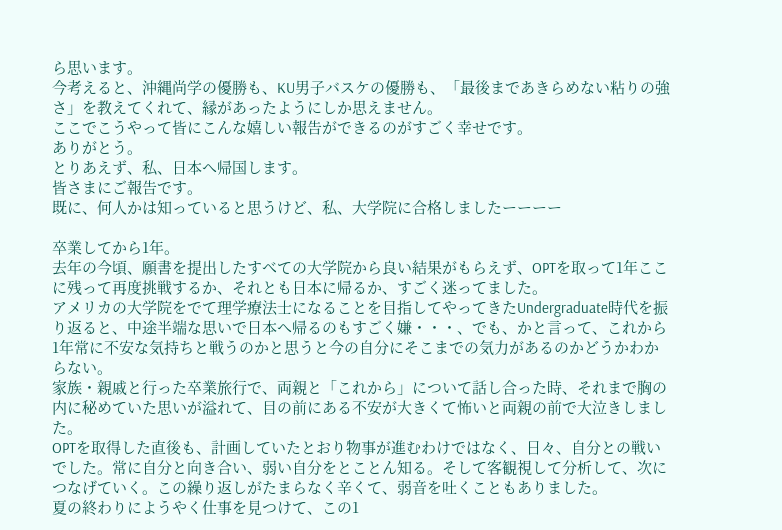ら思います。
今考えると、沖縄尚学の優勝も、KU男子バスケの優勝も、「最後まであきらめない粘りの強さ」を教えてくれて、縁があったようにしか思えません。
ここでこうやって皆にこんな嬉しい報告ができるのがすごく幸せです。
ありがとう。
とりあえず、私、日本へ帰国します。
皆さまにご報告です。
既に、何人かは知っていると思うけど、私、大学院に合格しましたーーーー

卒業してから1年。
去年の今頃、願書を提出したすべての大学院から良い結果がもらえず、OPTを取って1年ここに残って再度挑戦するか、それとも日本に帰るか、すごく迷ってました。
アメリカの大学院をでて理学療法士になることを目指してやってきたUndergraduate時代を振り返ると、中途半端な思いで日本へ帰るのもすごく嫌・・・、でも、かと言って、これから1年常に不安な気持ちと戦うのかと思うと今の自分にそこまでの気力があるのかどうかわからない。
家族・親戚と行った卒業旅行で、両親と「これから」について話し合った時、それまで胸の内に秘めていた思いが溢れて、目の前にある不安が大きくて怖いと両親の前で大泣きしました。
OPTを取得した直後も、計画していたとおり物事が進むわけではなく、日々、自分との戦いでした。常に自分と向き合い、弱い自分をとことん知る。そして客観視して分析して、次につなげていく。この繰り返しがたまらなく辛くて、弱音を吐くこともありました。
夏の終わりにようやく仕事を見つけて、この1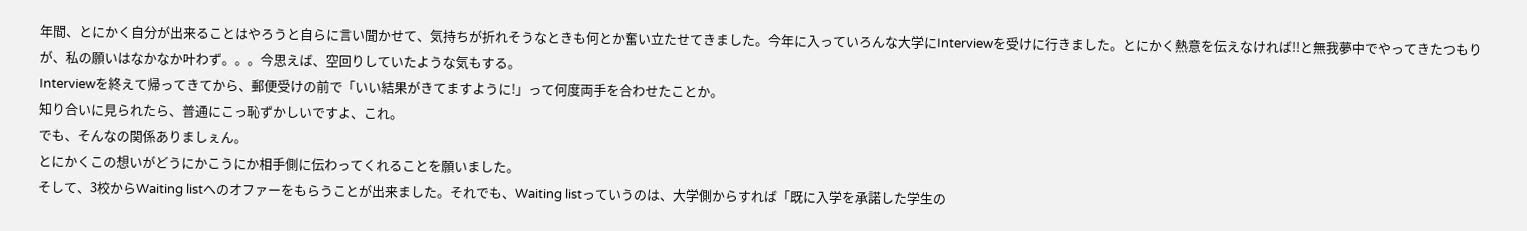年間、とにかく自分が出来ることはやろうと自らに言い聞かせて、気持ちが折れそうなときも何とか奮い立たせてきました。今年に入っていろんな大学にInterviewを受けに行きました。とにかく熱意を伝えなければ!!と無我夢中でやってきたつもりが、私の願いはなかなか叶わず。。。今思えば、空回りしていたような気もする。
Interviewを終えて帰ってきてから、郵便受けの前で「いい結果がきてますように!」って何度両手を合わせたことか。
知り合いに見られたら、普通にこっ恥ずかしいですよ、これ。
でも、そんなの関係ありましぇん。
とにかくこの想いがどうにかこうにか相手側に伝わってくれることを願いました。
そして、3校からWaiting listへのオファーをもらうことが出来ました。それでも、Waiting listっていうのは、大学側からすれば「既に入学を承諾した学生の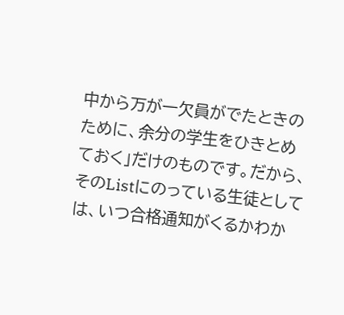中から万が一欠員がでたときのために、余分の学生をひきとめておく」だけのものです。だから、そのListにのっている生徒としては、いつ合格通知がくるかわか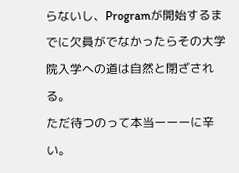らないし、Programが開始するまでに欠員がでなかったらその大学院入学への道は自然と閉ざされる。
ただ待つのって本当ーーーに辛い。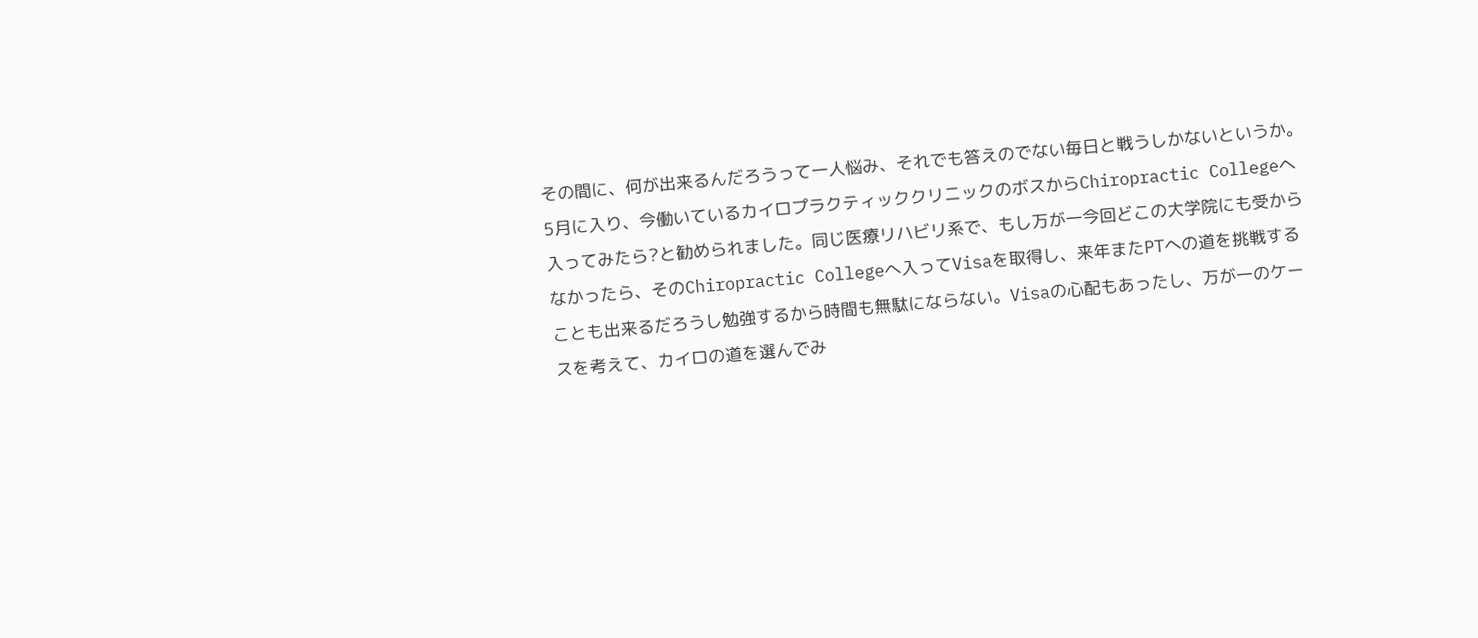その間に、何が出来るんだろうって一人悩み、それでも答えのでない毎日と戦うしかないというか。
5月に入り、今働いているカイロプラクティッククリニックのボスからChiropractic Collegeへ入ってみたら?と勧められました。同じ医療リハビリ系で、もし万が一今回どこの大学院にも受からなかったら、そのChiropractic Collegeへ入ってVisaを取得し、来年またPTへの道を挑戦することも出来るだろうし勉強するから時間も無駄にならない。Visaの心配もあったし、万が一のケースを考えて、カイロの道を選んでみ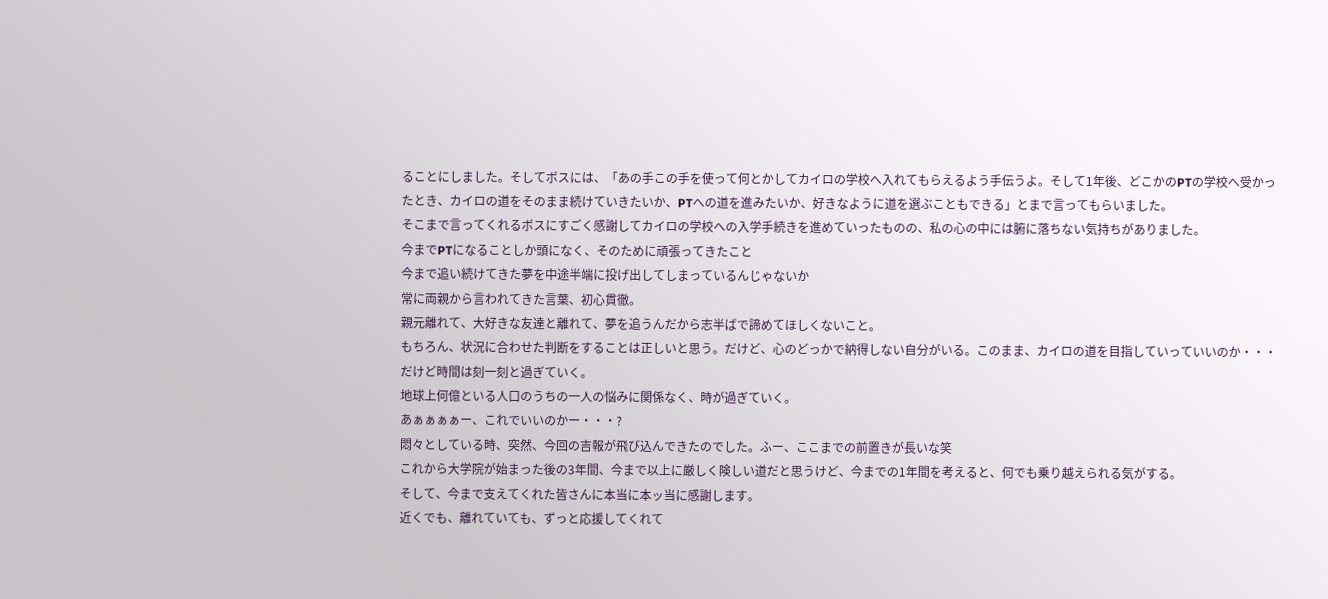ることにしました。そしてボスには、「あの手この手を使って何とかしてカイロの学校へ入れてもらえるよう手伝うよ。そして1年後、どこかのPTの学校へ受かったとき、カイロの道をそのまま続けていきたいか、PTへの道を進みたいか、好きなように道を選ぶこともできる」とまで言ってもらいました。
そこまで言ってくれるボスにすごく感謝してカイロの学校への入学手続きを進めていったものの、私の心の中には腑に落ちない気持ちがありました。
今までPTになることしか頭になく、そのために頑張ってきたこと
今まで追い続けてきた夢を中途半端に投げ出してしまっているんじゃないか
常に両親から言われてきた言葉、初心貫徹。
親元離れて、大好きな友達と離れて、夢を追うんだから志半ばで諦めてほしくないこと。
もちろん、状況に合わせた判断をすることは正しいと思う。だけど、心のどっかで納得しない自分がいる。このまま、カイロの道を目指していっていいのか・・・だけど時間は刻一刻と過ぎていく。
地球上何億といる人口のうちの一人の悩みに関係なく、時が過ぎていく。
あぁぁぁぁー、これでいいのかー・・・?
悶々としている時、突然、今回の吉報が飛び込んできたのでした。ふー、ここまでの前置きが長いな笑
これから大学院が始まった後の3年間、今まで以上に厳しく険しい道だと思うけど、今までの1年間を考えると、何でも乗り越えられる気がする。
そして、今まで支えてくれた皆さんに本当に本ッ当に感謝します。
近くでも、離れていても、ずっと応援してくれて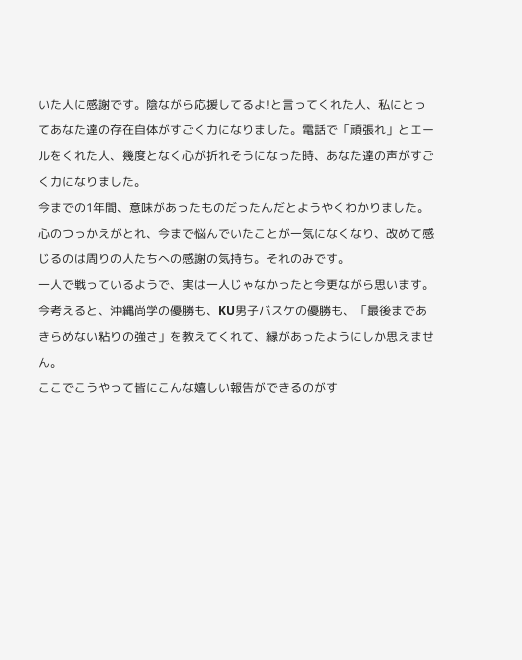いた人に感謝です。陰ながら応援してるよ!と言ってくれた人、私にとってあなた達の存在自体がすごく力になりました。電話で「頑張れ」とエールをくれた人、幾度となく心が折れそうになった時、あなた達の声がすごく力になりました。
今までの1年間、意味があったものだったんだとようやくわかりました。
心のつっかえがとれ、今まで悩んでいたことが一気になくなり、改めて感じるのは周りの人たちへの感謝の気持ち。それのみです。
一人で戦っているようで、実は一人じゃなかったと今更ながら思います。
今考えると、沖縄尚学の優勝も、KU男子バスケの優勝も、「最後まであきらめない粘りの強さ」を教えてくれて、縁があったようにしか思えません。
ここでこうやって皆にこんな嬉しい報告ができるのがす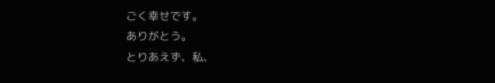ごく幸せです。
ありがとう。
とりあえず、私、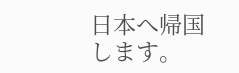日本へ帰国します。